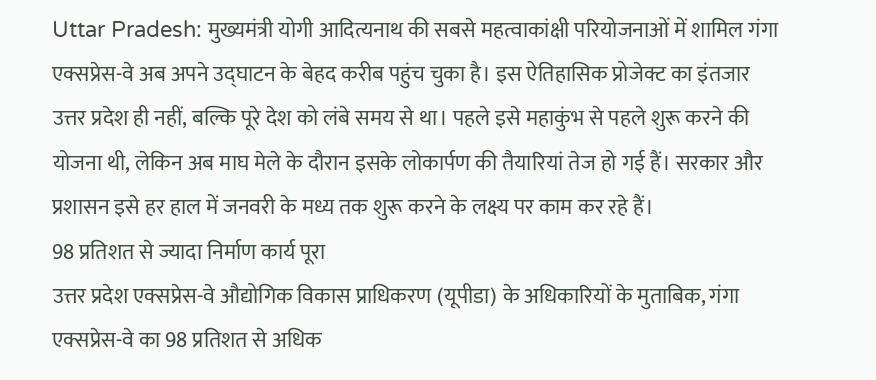Uttar Pradesh: मुख्यमंत्री योगी आदित्यनाथ की सबसे महत्वाकांक्षी परियोजनाओं में शामिल गंगा एक्सप्रेस-वे अब अपने उद्घाटन के बेहद करीब पहुंच चुका है। इस ऐतिहासिक प्रोजेक्ट का इंतजार उत्तर प्रदेश ही नहीं, बल्कि पूरे देश को लंबे समय से था। पहले इसे महाकुंभ से पहले शुरू करने की योजना थी, लेकिन अब माघ मेले के दौरान इसके लोकार्पण की तैयारियां तेज हो गई हैं। सरकार और प्रशासन इसे हर हाल में जनवरी के मध्य तक शुरू करने के लक्ष्य पर काम कर रहे हैं।
98 प्रतिशत से ज्यादा निर्माण कार्य पूरा
उत्तर प्रदेश एक्सप्रेस-वे औद्योगिक विकास प्राधिकरण (यूपीडा) के अधिकारियों के मुताबिक, गंगा एक्सप्रेस-वे का 98 प्रतिशत से अधिक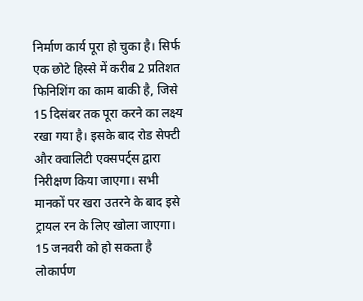निर्माण कार्य पूरा हो चुका है। सिर्फ एक छोटे हिस्से में करीब 2 प्रतिशत फिनिशिंग का काम बाकी है, जिसे 15 दिसंबर तक पूरा करने का लक्ष्य रखा गया है। इसके बाद रोड सेफ्टी और क्वालिटी एक्सपर्ट्स द्वारा निरीक्षण किया जाएगा। सभी मानकों पर खरा उतरने के बाद इसे ट्रायल रन के लिए खोला जाएगा।
15 जनवरी को हो सकता है लोकार्पण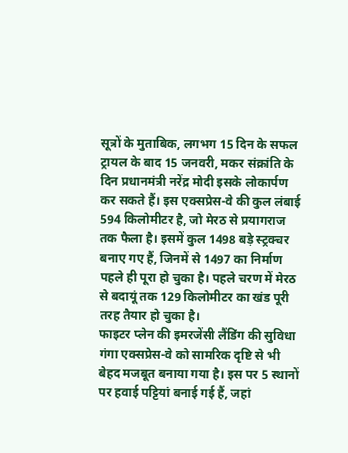सूत्रों के मुताबिक, लगभग 15 दिन के सफल ट्रायल के बाद 15 जनवरी, मकर संक्रांति के दिन प्रधानमंत्री नरेंद्र मोदी इसके लोकार्पण कर सकते हैं। इस एक्सप्रेस-वे की कुल लंबाई 594 किलोमीटर है, जो मेरठ से प्रयागराज तक फैला है। इसमें कुल 1498 बड़े स्ट्रक्चर बनाए गए हैं, जिनमें से 1497 का निर्माण पहले ही पूरा हो चुका है। पहले चरण में मेरठ से बदायूं तक 129 किलोमीटर का खंड पूरी तरह तैयार हो चुका है।
फाइटर प्लेन की इमरजेंसी लैंडिंग की सुविधा
गंगा एक्सप्रेस-वे को सामरिक दृष्टि से भी बेहद मजबूत बनाया गया है। इस पर 5 स्थानों पर हवाई पट्टियां बनाई गई हैं, जहां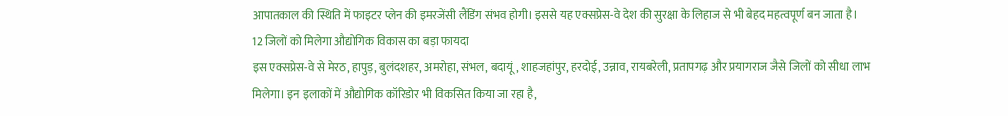आपातकाल की स्थिति में फाइटर प्लेन की इमरजेंसी लैंडिंग संभव होगी। इससे यह एक्सप्रेस-वे देश की सुरक्षा के लिहाज से भी बेहद महत्वपूर्ण बन जाता है।
12 जिलों को मिलेगा औद्योगिक विकास का बड़ा फायदा
इस एक्सप्रेस-वे से मेरठ, हापुड़, बुलंदशहर, अमरोहा, संभल, बदायूं, शाहजहांपुर, हरदोई, उन्नाव, रायबरेली, प्रतापगढ़ और प्रयागराज जैसे जिलों को सीधा लाभ मिलेगा। इन इलाकों में औद्योगिक कॉरिडोर भी विकसित किया जा रहा है,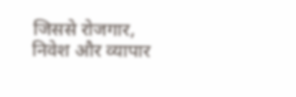जिससे रोजगार, निवेश और व्यापार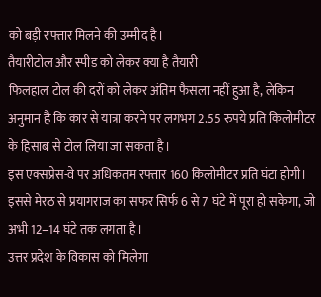को बड़ी रफ्तार मिलने की उम्मीद है।
तैयारीटोल और स्पीड को लेकर क्या है तैयारी
फिलहाल टोल की दरों को लेकर अंतिम फैसला नहीं हुआ है, लेकिन अनुमान है कि कार से यात्रा करने पर लगभग 2.55 रुपये प्रति किलोमीटर के हिसाब से टोल लिया जा सकता है।
इस एक्सप्रेस-वे पर अधिकतम रफ्तार 160 किलोमीटर प्रति घंटा होगी। इससे मेरठ से प्रयागराज का सफर सिर्फ 6 से 7 घंटे में पूरा हो सकेगा, जो अभी 12–14 घंटे तक लगता है।
उत्तर प्रदेश के विकास को मिलेगा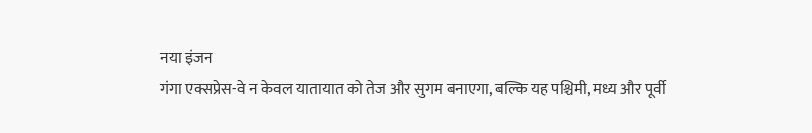नया इंजन
गंगा एक्सप्रेस-वे न केवल यातायात को तेज और सुगम बनाएगा, बल्कि यह पश्चिमी, मध्य और पूर्वी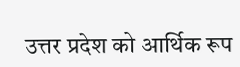उत्तर प्रदेश को आर्थिक रूप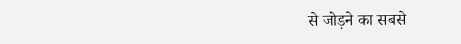से जोड़ने का सबसे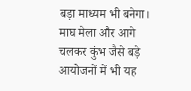बड़ा माध्यम भी बनेगा। माघ मेला और आगे चलकर कुंभ जैसे बड़े आयोजनों में भी यह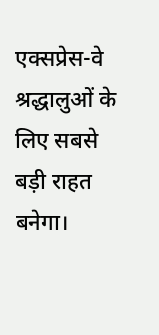एक्सप्रेस-वे श्रद्धालुओं के लिए सबसे बड़ी राहत बनेगा।